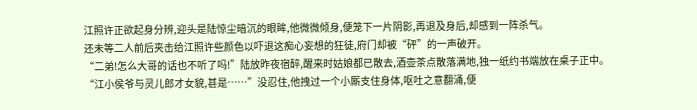江照许正欲起身分辨,迎头是陆惊尘暗沉的眼眸,他微微倾身,便笼下一片阴影,再退及身后,却感到一阵杀气。
还未等二人前后夹击给江照许些颜色以吓退这痴心妄想的狂徒,府门却被“砰”的一声破开。
“二弟!怎么大哥的话也不听了吗!”陆放昨夜宿醉,醒来时姑娘都已散去,酒壶茶点散落满地,独一纸约书端放在桌子正中。
“江小侯爷与灵儿郎才女貌,甚是……”没忍住,他拽过一个小厮支住身体,呕吐之意翻涌,便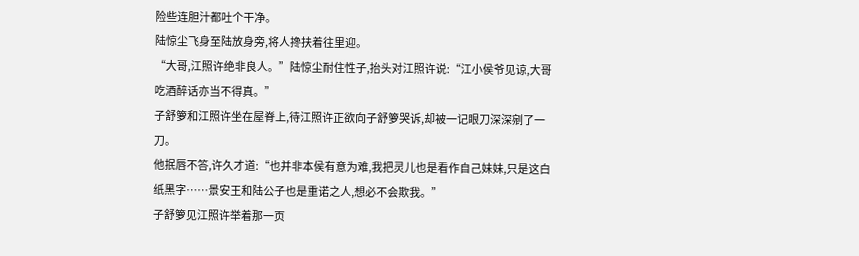险些连胆汁都吐个干净。
陆惊尘飞身至陆放身旁,将人搀扶着往里迎。
“大哥,江照许绝非良人。”陆惊尘耐住性子,抬头对江照许说:“江小侯爷见谅,大哥吃酒醉话亦当不得真。”
子舒箩和江照许坐在屋脊上,待江照许正欲向子舒箩哭诉,却被一记眼刀深深剜了一刀。
他抿唇不答,许久才道:“也并非本侯有意为难,我把灵儿也是看作自己妹妹,只是这白纸黑字……景安王和陆公子也是重诺之人,想必不会欺我。”
子舒箩见江照许举着那一页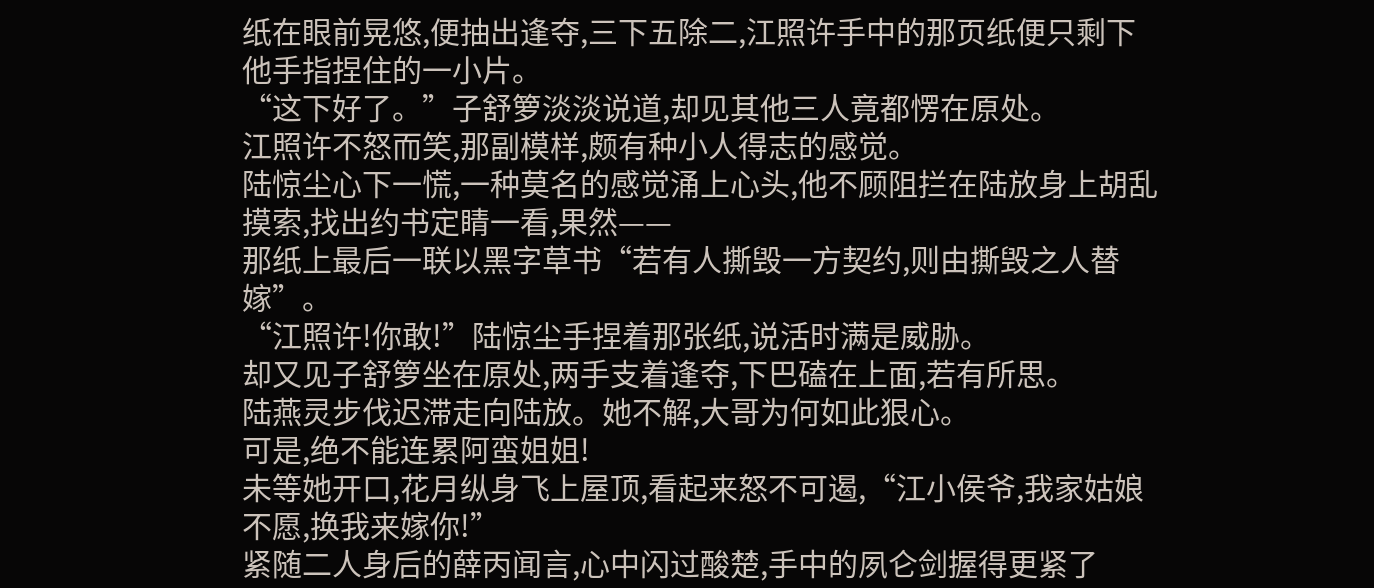纸在眼前晃悠,便抽出逢夺,三下五除二,江照许手中的那页纸便只剩下他手指捏住的一小片。
“这下好了。”子舒箩淡淡说道,却见其他三人竟都愣在原处。
江照许不怒而笑,那副模样,颇有种小人得志的感觉。
陆惊尘心下一慌,一种莫名的感觉涌上心头,他不顾阻拦在陆放身上胡乱摸索,找出约书定睛一看,果然——
那纸上最后一联以黑字草书“若有人撕毁一方契约,则由撕毁之人替嫁”。
“江照许!你敢!”陆惊尘手捏着那张纸,说活时满是威胁。
却又见子舒箩坐在原处,两手支着逢夺,下巴磕在上面,若有所思。
陆燕灵步伐迟滞走向陆放。她不解,大哥为何如此狠心。
可是,绝不能连累阿蛮姐姐!
未等她开口,花月纵身飞上屋顶,看起来怒不可遏,“江小侯爷,我家姑娘不愿,换我来嫁你!”
紧随二人身后的薛丙闻言,心中闪过酸楚,手中的夙仑剑握得更紧了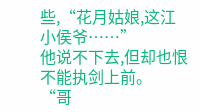些,“花月姑娘,这江小侯爷……”
他说不下去,但却也恨不能执剑上前。
“哥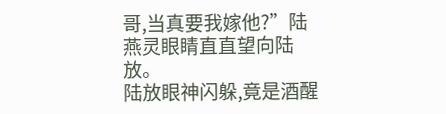哥,当真要我嫁他?”陆燕灵眼睛直直望向陆放。
陆放眼神闪躲,竟是酒醒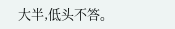大半,低头不答。